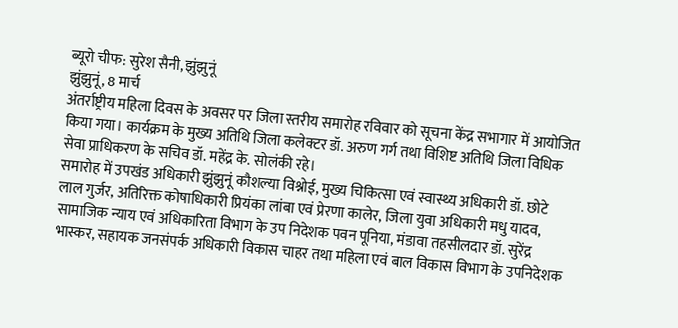ब्यूरो चीफ: सुरेश सैनी, झुंझुनूं
झुंझुनूं, 8 मार्च
अंतर्राष्ट्रीय महिला दिवस के अवसर पर जिला स्तरीय समारोह रविवार को सूचना केंद्र सभागार में आयोजित किया गया। कार्यक्रम के मुख्य अतिथि जिला कलेक्टर डॉ. अरुण गर्ग तथा विशिष्ट अतिथि जिला विधिक सेवा प्राधिकरण के सचिव डॉ. महेंद्र के. सोलंकी रहे।
समारोह में उपखंड अधिकारी झुंझुनूं कौशल्या विश्नोई, मुख्य चिकित्सा एवं स्वास्थ्य अधिकारी डॉ. छोटे लाल गुर्जर, अतिरिक्त कोषाधिकारी प्रियंका लांबा एवं प्रेरणा कालेर, जिला युवा अधिकारी मधु यादव, सामाजिक न्याय एवं अधिकारिता विभाग के उप निदेशक पवन पूनिया, मंडावा तहसीलदार डॉ. सुरेंद्र भास्कर, सहायक जनसंपर्क अधिकारी विकास चाहर तथा महिला एवं बाल विकास विभाग के उपनिदेशक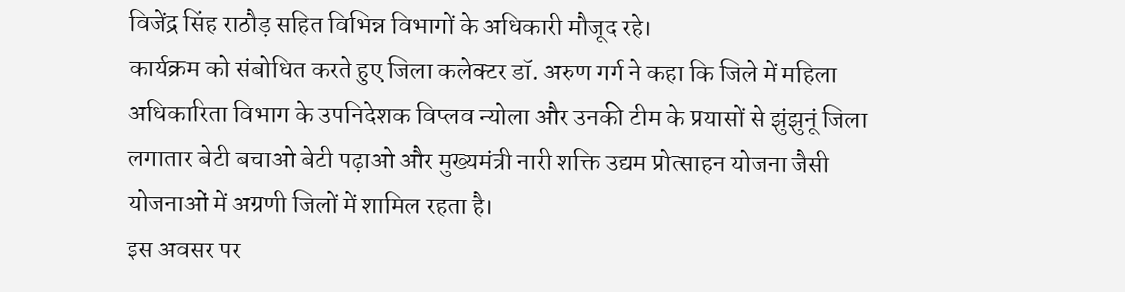विजेंद्र सिंह राठौड़ सहित विभिन्न विभागों के अधिकारी मौजूद रहे।
कार्यक्रम को संबोधित करते हुए जिला कलेक्टर डॉ. अरुण गर्ग ने कहा कि जिले में महिला अधिकारिता विभाग के उपनिदेशक विप्लव न्योला और उनकी टीम के प्रयासों से झुंझुनूं जिला लगातार बेटी बचाओ बेटी पढ़ाओ और मुख्यमंत्री नारी शक्ति उद्यम प्रोत्साहन योजना जैसी योजनाओं में अग्रणी जिलों में शामिल रहता है।
इस अवसर पर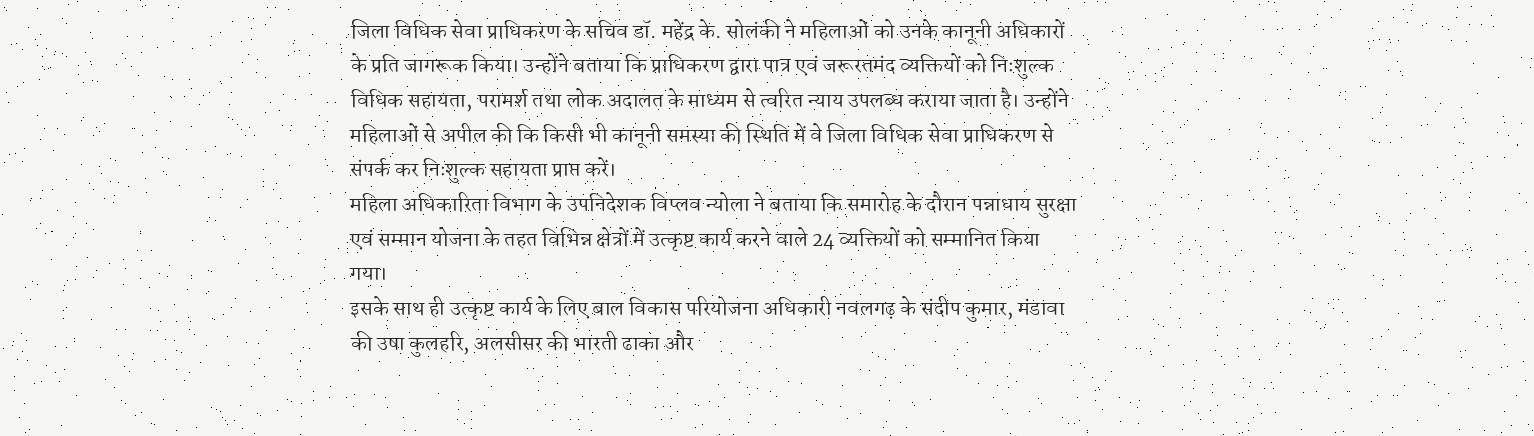जिला विधिक सेवा प्राधिकरण के सचिव डॉ. महेंद्र के. सोलंकी ने महिलाओं को उनके कानूनी अधिकारों के प्रति जागरूक किया। उन्होंने बताया कि प्राधिकरण द्वारा पात्र एवं जरूरतमंद व्यक्तियों को निःशुल्क विधिक सहायता, परामर्श तथा लोक अदालत के माध्यम से त्वरित न्याय उपलब्ध कराया जाता है। उन्होंने महिलाओं से अपील की कि किसी भी कानूनी समस्या की स्थिति में वे जिला विधिक सेवा प्राधिकरण से संपर्क कर निःशुल्क सहायता प्राप्त करें।
महिला अधिकारिता विभाग के उपनिदेशक विप्लव न्योला ने बताया कि समारोह के दौरान पन्नाधाय सुरक्षा एवं सम्मान योजना के तहत विभिन्न क्षेत्रों में उत्कृष्ट कार्य करने वाले 24 व्यक्तियों को सम्मानित किया गया।
इसके साथ ही उत्कृष्ट कार्य के लिए बाल विकास परियोजना अधिकारी नवलगढ़ के संदीप कुमार, मंडावा की उषा कुलहरि, अलसीसर की भारती ढाका और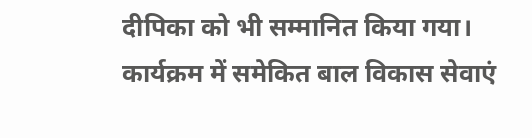दीपिका को भी सम्मानित किया गया।
कार्यक्रम में समेकित बाल विकास सेवाएं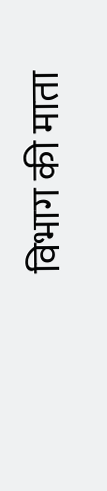विभाग की माता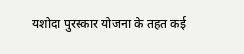यशोदा पुरस्कार योजना के तहत कई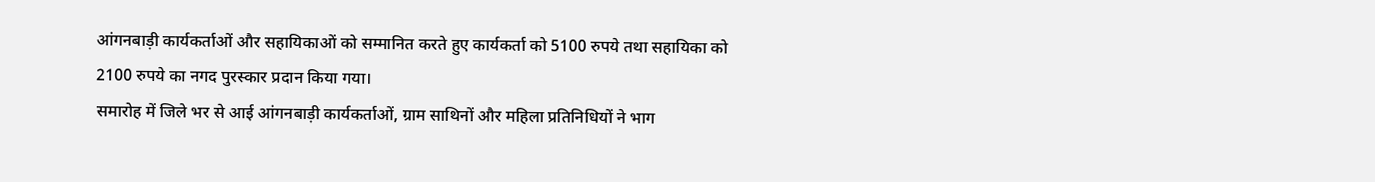आंगनबाड़ी कार्यकर्ताओं और सहायिकाओं को सम्मानित करते हुए कार्यकर्ता को 5100 रुपये तथा सहायिका को 2100 रुपये का नगद पुरस्कार प्रदान किया गया।
समारोह में जिले भर से आई आंगनबाड़ी कार्यकर्ताओं, ग्राम साथिनों और महिला प्रतिनिधियों ने भाग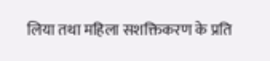लिया तथा महिला सशक्तिकरण के प्रति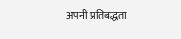अपनी प्रतिबद्धता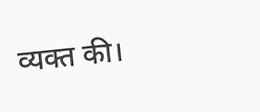व्यक्त की।